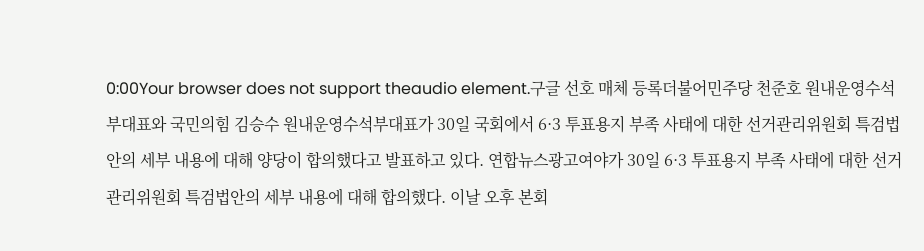0:00Your browser does not support theaudio element.구글 선호 매체 등록더불어민주당 천준호 원내운영수석부대표와 국민의힘 김승수 원내운영수석부대표가 30일 국회에서 6·3 투표용지 부족 사태에 대한 선거관리위원회 특검법안의 세부 내용에 대해 양당이 합의했다고 발표하고 있다. 연합뉴스광고여야가 30일 6·3 투표용지 부족 사태에 대한 선거관리위원회 특검법안의 세부 내용에 대해 합의했다. 이날 오후 본회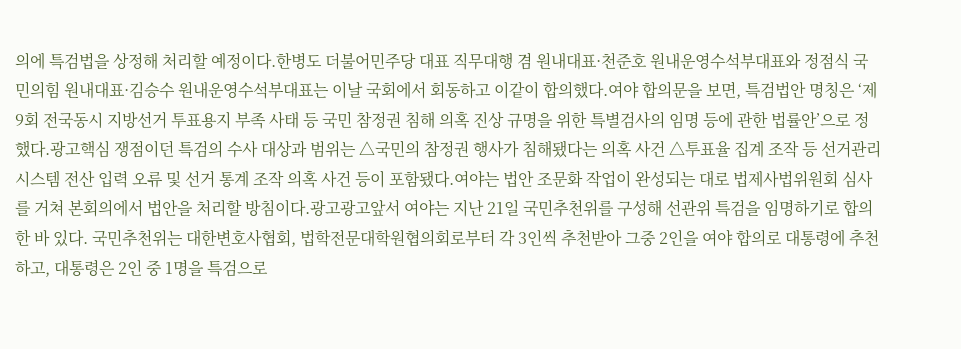의에 특검법을 상정해 처리할 예정이다.한병도 더불어민주당 대표 직무대행 겸 원내대표·천준호 원내운영수석부대표와 정점식 국민의힘 원내대표·김승수 원내운영수석부대표는 이날 국회에서 회동하고 이같이 합의했다.여야 합의문을 보면, 특검법안 명칭은 ‘제9회 전국동시 지방선거 투표용지 부족 사태 등 국민 참정권 침해 의혹 진상 규명을 위한 특별검사의 임명 등에 관한 법률안’으로 정했다.광고핵심 쟁점이던 특검의 수사 대상과 범위는 △국민의 참정권 행사가 침해됐다는 의혹 사건 △투표율 집계 조작 등 선거관리 시스템 전산 입력 오류 및 선거 통계 조작 의혹 사건 등이 포함됐다.여야는 법안 조문화 작업이 완성되는 대로 법제사법위원회 심사를 거쳐 본회의에서 법안을 처리할 방침이다.광고광고앞서 여야는 지난 21일 국민추천위를 구성해 선관위 특검을 임명하기로 합의한 바 있다. 국민추천위는 대한변호사협회, 법학전문대학원협의회로부터 각 3인씩 추천받아 그중 2인을 여야 합의로 대통령에 추천하고, 대통령은 2인 중 1명을 특검으로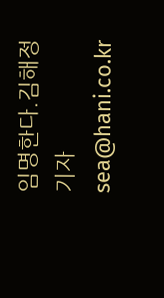임명한다.김해정 기자 sea@hani.co.kr